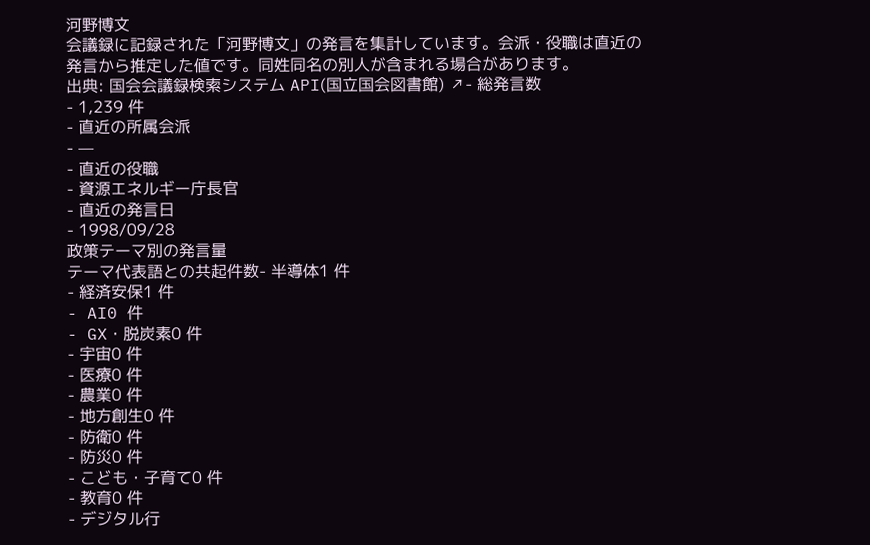河野博文
会議録に記録された「河野博文」の発言を集計しています。会派・役職は直近の発言から推定した値です。同姓同名の別人が含まれる場合があります。
出典: 国会会議録検索システム API(国立国会図書館) ↗- 総発言数
- 1,239 件
- 直近の所属会派
- —
- 直近の役職
- 資源エネルギー庁長官
- 直近の発言日
- 1998/09/28
政策テーマ別の発言量
テーマ代表語との共起件数- 半導体1 件
- 経済安保1 件
- AI0 件
- GX・脱炭素0 件
- 宇宙0 件
- 医療0 件
- 農業0 件
- 地方創生0 件
- 防衛0 件
- 防災0 件
- こども・子育て0 件
- 教育0 件
- デジタル行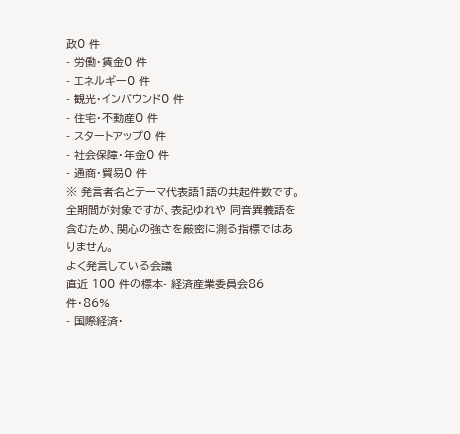政0 件
- 労働・賃金0 件
- エネルギー0 件
- 観光・インバウンド0 件
- 住宅・不動産0 件
- スタートアップ0 件
- 社会保障・年金0 件
- 通商・貿易0 件
※ 発言者名とテーマ代表語1語の共起件数です。全期間が対象ですが、表記ゆれや 同音異義語を含むため、関心の強さを厳密に測る指標ではありません。
よく発言している会議
直近 100 件の標本- 経済産業委員会86 件・86%
- 国際経済・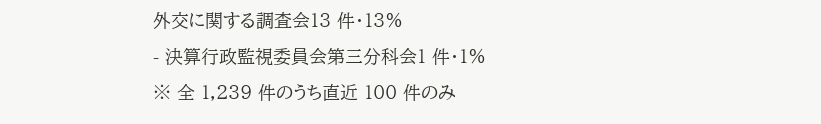外交に関する調査会13 件・13%
- 決算行政監視委員会第三分科会1 件・1%
※ 全 1,239 件のうち直近 100 件のみ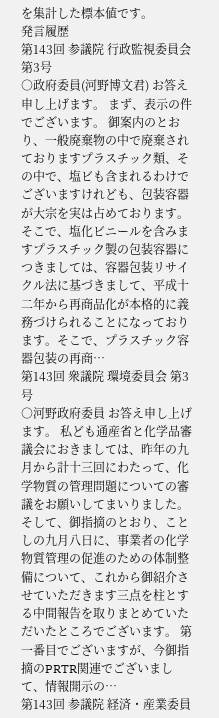を集計した標本値です。
発言履歴
第143回 参議院 行政監視委員会 第3号
○政府委員(河野博文君) お答え申し上げます。 まず、表示の件でございます。 御案内のとおり、一般廃棄物の中で廃棄されておりますプラスチック類、その中で、塩ビも含まれるわけでございますけれども、包装容器が大宗を実は占めております。 そこで、塩化ビニールを含みますプラスチック製の包装容器につきましては、容器包装リサイクル法に基づきまして、平成十二年から再商品化が本格的に義務づけられることになっております。そこで、プラスチック容器包装の再商…
第143回 衆議院 環境委員会 第3号
○河野政府委員 お答え申し上げます。 私ども通産省と化学品審議会におきましては、昨年の九月から計十三回にわたって、化学物質の管理問題についての審議をお願いしてまいりました。そして、御指摘のとおり、ことしの九月八日に、事業者の化学物質管理の促進のための体制整備について、これから御紹介させていただきます三点を柱とする中間報告を取りまとめていただいたところでございます。 第一番目でございますが、今御指摘のPRTR関連でございまして、情報開示の…
第143回 参議院 経済・産業委員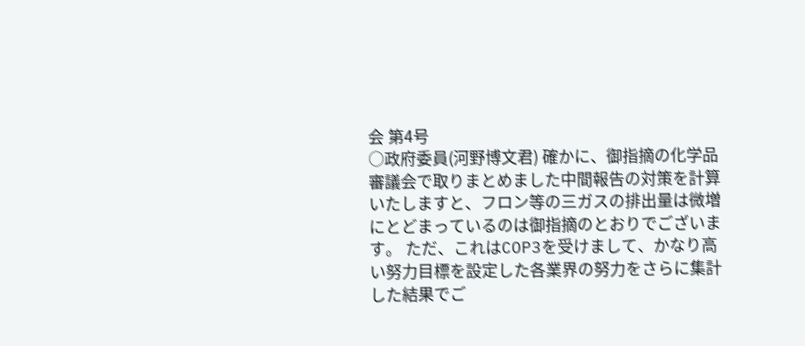会 第4号
○政府委員(河野博文君) 確かに、御指摘の化学品審議会で取りまとめました中間報告の対策を計算いたしますと、フロン等の三ガスの排出量は微増にとどまっているのは御指摘のとおりでございます。 ただ、これはCOP3を受けまして、かなり高い努力目標を設定した各業界の努力をさらに集計した結果でご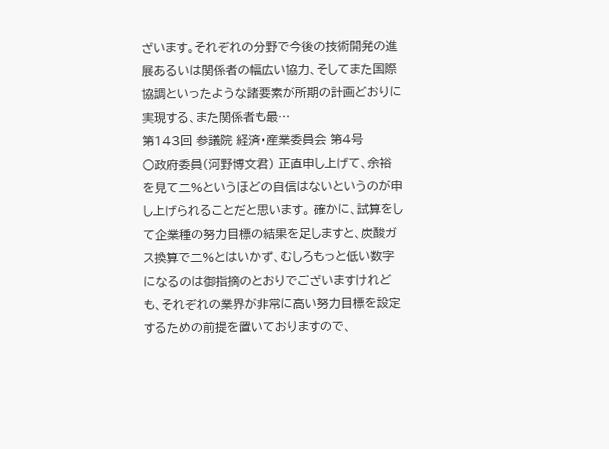ざいます。それぞれの分野で今後の技術開発の進展あるいは関係者の幅広い協力、そしてまた国際協調といったような諸要素が所期の計画どおりに実現する、また関係者も最…
第143回 参議院 経済・産業委員会 第4号
○政府委員(河野博文君) 正直申し上げて、余裕を見て二%というほどの自信はないというのが申し上げられることだと思います。 確かに、試算をして企業種の努力目標の結果を足しますと、炭酸ガス換算で二%とはいかず、むしろもっと低い数字になるのは御指摘のとおりでございますけれども、それぞれの業界が非常に高い努力目標を設定するための前提を置いておりますので、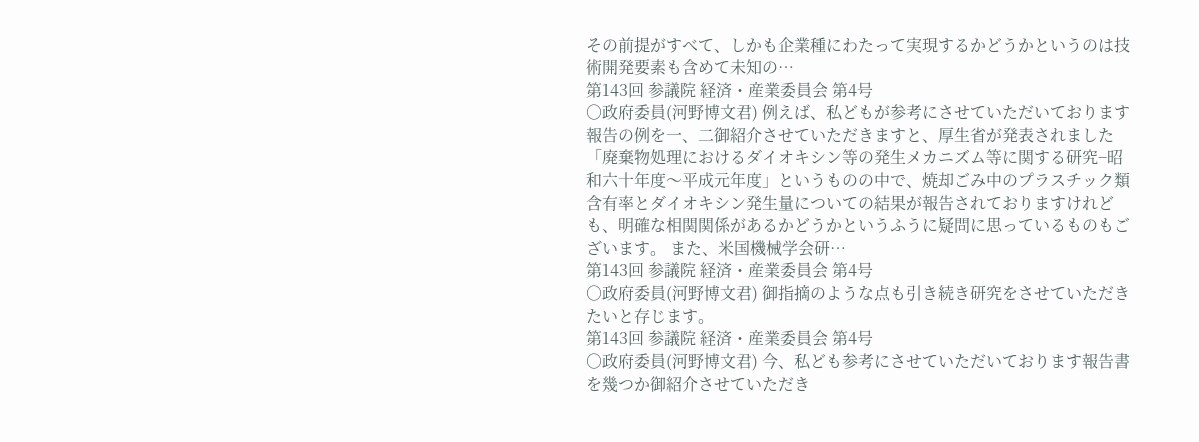その前提がすべて、しかも企業種にわたって実現するかどうかというのは技術開発要素も含めて未知の…
第143回 参議院 経済・産業委員会 第4号
○政府委員(河野博文君) 例えば、私どもが参考にさせていただいております報告の例を一、二御紹介させていただきますと、厚生省が発表されました「廃棄物処理におけるダイオキシン等の発生メカニズム等に関する研究−昭和六十年度〜平成元年度」というものの中で、焼却ごみ中のプラスチック類含有率とダイオキシン発生量についての結果が報告されておりますけれども、明確な相関関係があるかどうかというふうに疑問に思っているものもございます。 また、米国機械学会研…
第143回 参議院 経済・産業委員会 第4号
○政府委員(河野博文君) 御指摘のような点も引き続き研究をさせていただきたいと存じます。
第143回 参議院 経済・産業委員会 第4号
○政府委員(河野博文君) 今、私ども参考にさせていただいております報告書を幾つか御紹介させていただき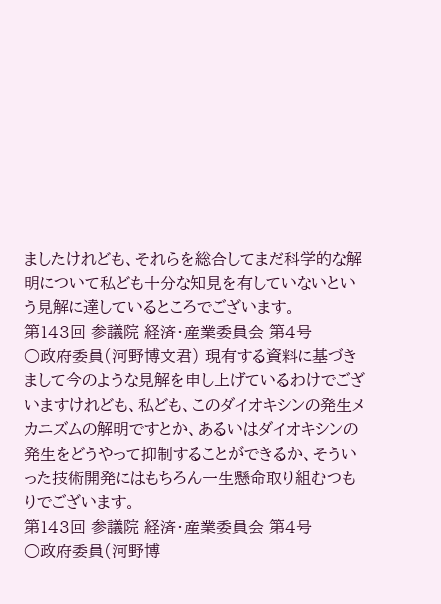ましたけれども、それらを総合してまだ科学的な解明について私ども十分な知見を有していないという見解に達しているところでございます。
第143回 参議院 経済・産業委員会 第4号
○政府委員(河野博文君) 現有する資料に基づきまして今のような見解を申し上げているわけでございますけれども、私ども、このダイオキシンの発生メカニズムの解明ですとか、あるいはダイオキシンの発生をどうやって抑制することができるか、そういった技術開発にはもちろん一生懸命取り組むつもりでございます。
第143回 参議院 経済・産業委員会 第4号
○政府委員(河野博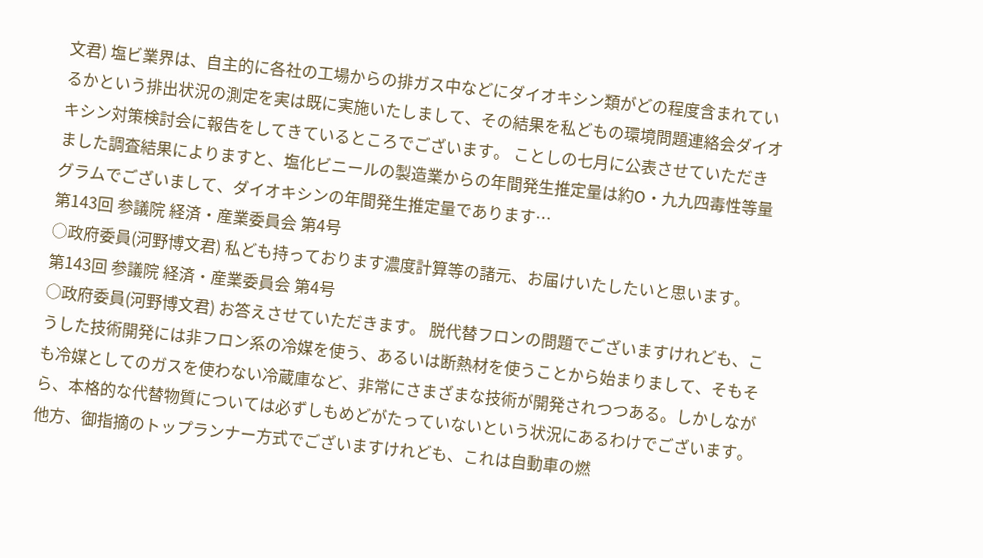文君) 塩ビ業界は、自主的に各社の工場からの排ガス中などにダイオキシン類がどの程度含まれているかという排出状況の測定を実は既に実施いたしまして、その結果を私どもの環境問題連絡会ダイオキシン対策検討会に報告をしてきているところでございます。 ことしの七月に公表させていただきました調査結果によりますと、塩化ビニールの製造業からの年間発生推定量は約O・九九四毒性等量グラムでございまして、ダイオキシンの年間発生推定量であります…
第143回 参議院 経済・産業委員会 第4号
○政府委員(河野博文君) 私ども持っております濃度計算等の諸元、お届けいたしたいと思います。
第143回 参議院 経済・産業委員会 第4号
○政府委員(河野博文君) お答えさせていただきます。 脱代替フロンの問題でございますけれども、こうした技術開発には非フロン系の冷媒を使う、あるいは断熱材を使うことから始まりまして、そもそも冷媒としてのガスを使わない冷蔵庫など、非常にさまざまな技術が開発されつつある。しかしながら、本格的な代替物質については必ずしもめどがたっていないという状況にあるわけでございます。 他方、御指摘のトップランナー方式でございますけれども、これは自動車の燃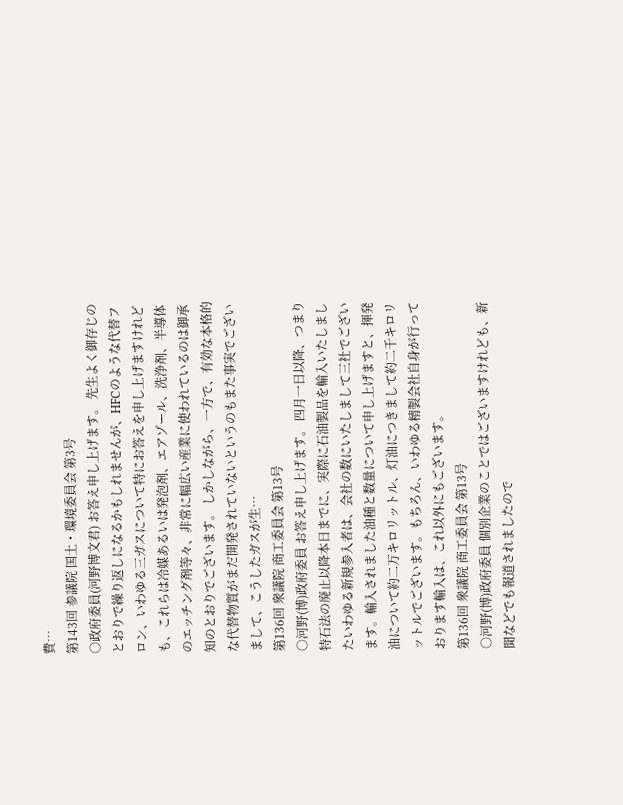費…
第143回 参議院 国土・環境委員会 第3号
○政府委員(河野博文君) お答え申し上げます。 先生よく御存じのとおりで繰り返しになるかもしれませんが、HFCのような代替フロン、いわゆる三ガスについて特にお答えを申し上げますけれども、これらは冷媒あるいは発泡剤、エアゾール、洗浄剤、半導体のエッチング剤等々、非常に幅広い産業に使われているのは御承知のとおりでございます。 しかしながら、一方で、有効な本格的な代替物質がまだ開発されていないというのもまた事実でございまして、こうしたガスが生…
第136回 衆議院 商工委員会 第13号
○河野(博)政府委員 お答え申し上げます。 四月一日以降、つまり特石法の廃止以降本日までに、実際に石油製品を輸入いたしましたいわゆる新規参入者は、会社の数にいたしまして三社でございます。輸入されました油種と数量について申し上げますと、揮発油について約二万キロリットル、灯油につきまして約二千キロリットルでございます。もちろん、いわゆる精製会社自身が行っております輸入は、これ以外にもございます。
第136回 衆議院 商工委員会 第13号
○河野(博)政府委員 個別企業のことではございますけれども、新聞などでも報道されましたので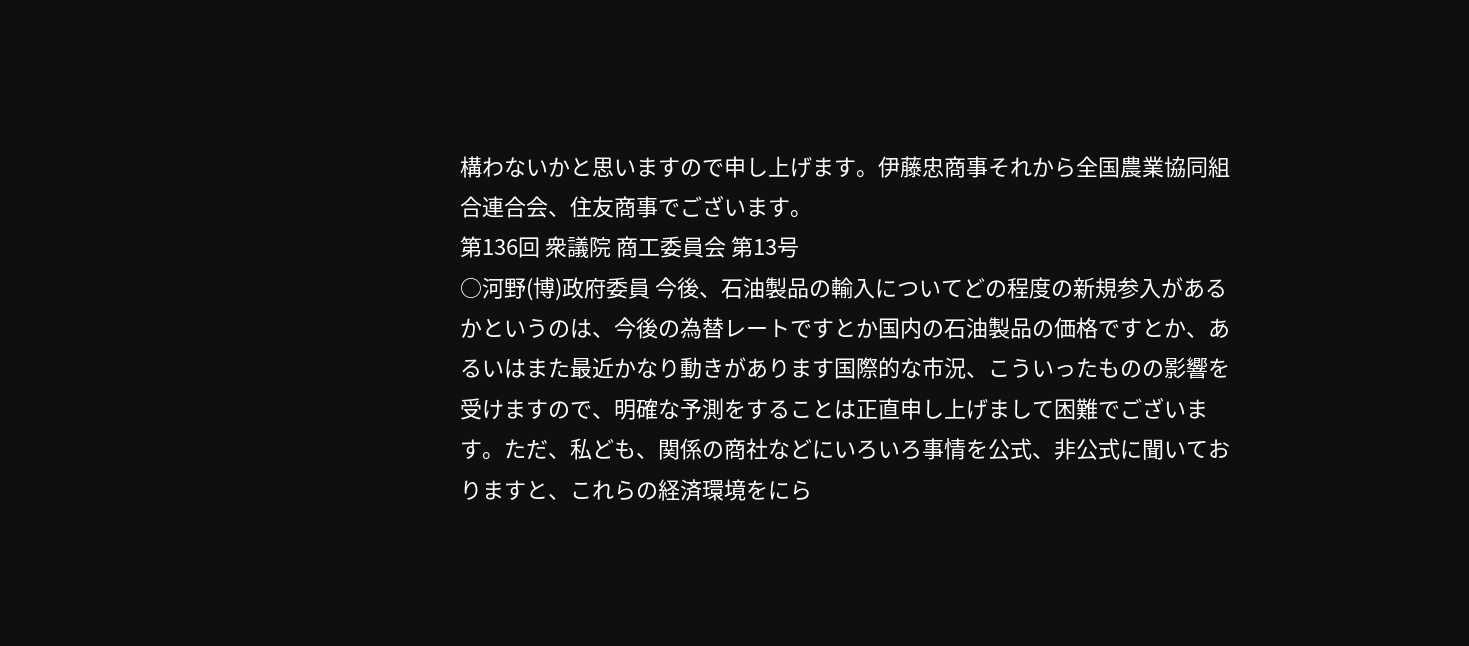構わないかと思いますので申し上げます。伊藤忠商事それから全国農業協同組合連合会、住友商事でございます。
第136回 衆議院 商工委員会 第13号
○河野(博)政府委員 今後、石油製品の輸入についてどの程度の新規参入があるかというのは、今後の為替レートですとか国内の石油製品の価格ですとか、あるいはまた最近かなり動きがあります国際的な市況、こういったものの影響を受けますので、明確な予測をすることは正直申し上げまして困難でございます。ただ、私ども、関係の商社などにいろいろ事情を公式、非公式に聞いておりますと、これらの経済環境をにら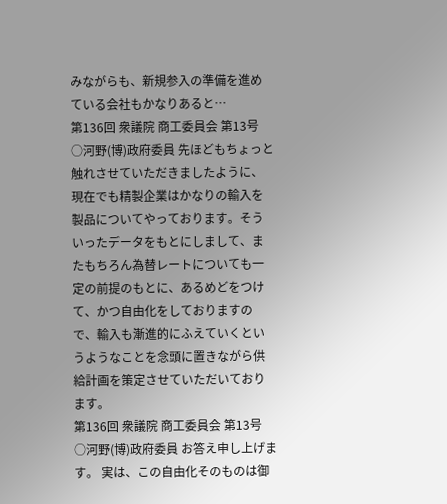みながらも、新規参入の準備を進めている会社もかなりあると…
第136回 衆議院 商工委員会 第13号
○河野(博)政府委員 先ほどもちょっと触れさせていただきましたように、現在でも精製企業はかなりの輸入を製品についてやっております。そういったデータをもとにしまして、またもちろん為替レートについても一定の前提のもとに、あるめどをつけて、かつ自由化をしておりますので、輸入も漸進的にふえていくというようなことを念頭に置きながら供給計画を策定させていただいております。
第136回 衆議院 商工委員会 第13号
○河野(博)政府委員 お答え申し上げます。 実は、この自由化そのものは御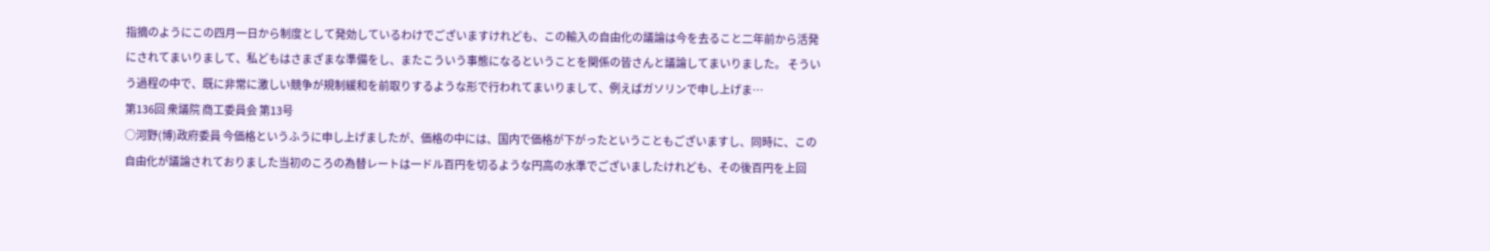指摘のようにこの四月一日から制度として発効しているわけでございますけれども、この輸入の自由化の議論は今を去ること二年前から活発にされてまいりまして、私どもはさまざまな準備をし、またこういう事態になるということを関係の皆さんと議論してまいりました。 そういう過程の中で、既に非常に激しい競争が規制緩和を前取りするような形で行われてまいりまして、例えばガソリンで申し上げま…
第136回 衆議院 商工委員会 第13号
○河野(博)政府委員 今価格というふうに申し上げましたが、価格の中には、国内で価格が下がったということもございますし、同時に、この自由化が議論されておりました当初のころの為替レートは一ドル百円を切るような円高の水準でございましたけれども、その後百円を上回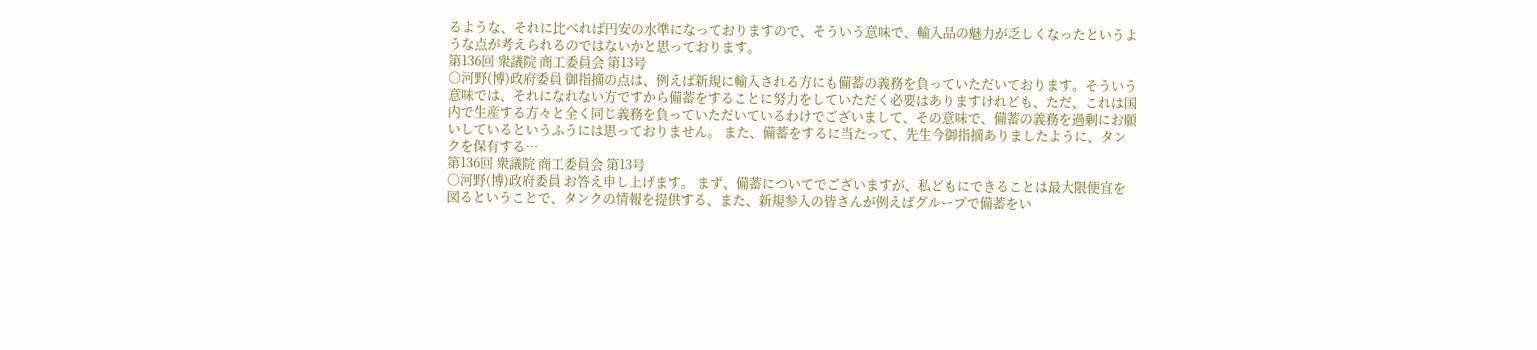るような、それに比べれば円安の水準になっておりますので、そういう意味で、輸入品の魅力が乏しくなったというような点が考えられるのではないかと思っております。
第136回 衆議院 商工委員会 第13号
○河野(博)政府委員 御指摘の点は、例えば新規に輸入される方にも備蓄の義務を負っていただいております。そういう意味では、それになれない方ですから備蓄をすることに努力をしていただく必要はありますけれども、ただ、これは国内で生産する方々と全く同じ義務を負っていただいているわけでございまして、その意味で、備蓄の義務を過剰にお願いしているというふうには思っておりません。 また、備蓄をするに当たって、先生今御指摘ありましたように、タンクを保有する…
第136回 衆議院 商工委員会 第13号
○河野(博)政府委員 お答え申し上げます。 まず、備蓄についてでございますが、私どもにできることは最大限便宜を図るということで、タンクの情報を提供する、また、新規参入の皆さんが例えばグループで備蓄をい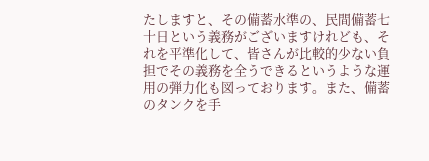たしますと、その備蓄水準の、民間備蓄七十日という義務がございますけれども、それを平準化して、皆さんが比較的少ない負担でその義務を全うできるというような運用の弾力化も図っております。また、備蓄のタンクを手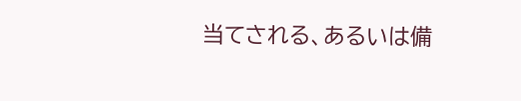当てされる、あるいは備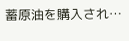蓄原油を購入され…